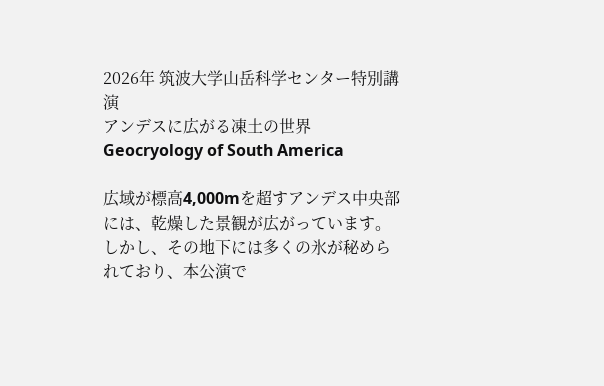2026年 筑波大学山岳科学センター特別講演
アンデスに広がる凍土の世界 Geocryology of South America

広域が標高4,000mを超すアンデス中央部には、乾燥した景観が広がっています。しかし、その地下には多くの氷が秘められており、本公演で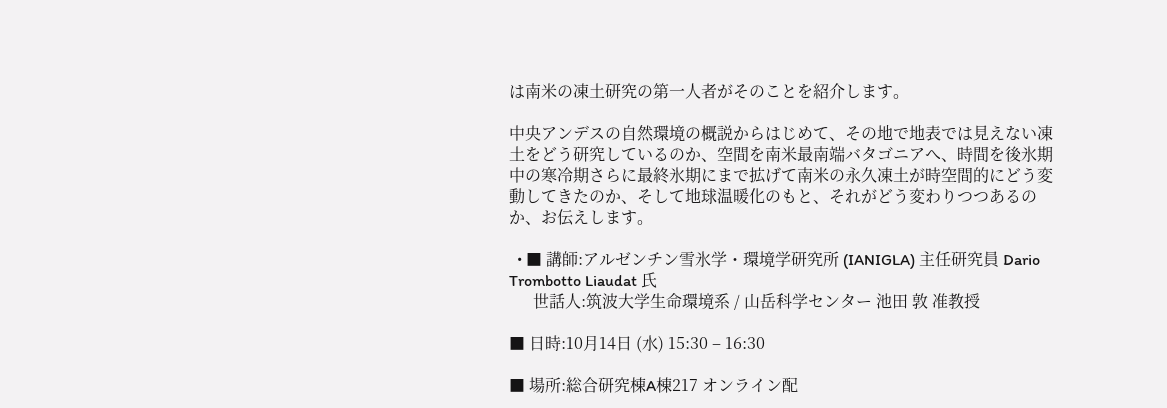は南米の凍土研究の第一人者がそのことを紹介します。

中央アンデスの自然環境の概説からはじめて、その地で地表では見えない凍土をどう研究しているのか、空間を南米最南端バタゴニアへ、時間を後氷期中の寒冷期さらに最終氷期にまで拡げて南米の永久凍土が時空間的にどう変動してきたのか、そして地球温暖化のもと、それがどう変わりつつあるのか、お伝えします。

  • ■ 講師:アルゼンチン雪氷学・環境学研究所 (IANIGLA) 主任研究員 Dario Trombotto Liaudat 氏
      世話人:筑波大学生命環境系 / 山岳科学センター 池田 敦 准教授

■ 日時:10月14日 (水) 15:30 – 16:30

■ 場所:総合研究棟A棟217 オンライン配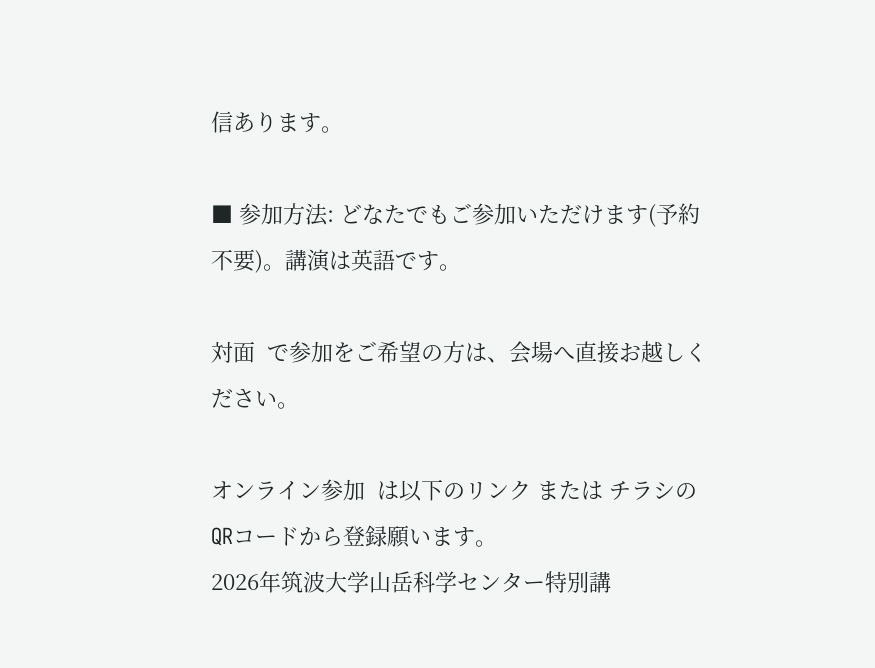信あります。

■ 参加方法: どなたでもご参加いただけます(予約不要)。講演は英語です。

対面  で参加をご希望の方は、会場へ直接お越しください。

オンライン参加  は以下のリンク または チラシのQRコードから登録願います。
2026年筑波大学山岳科学センター特別講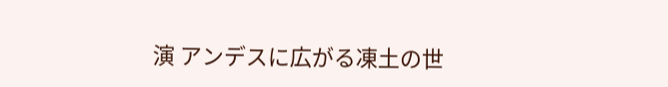演 アンデスに広がる凍土の世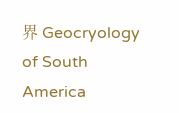界 Geocryology of South America